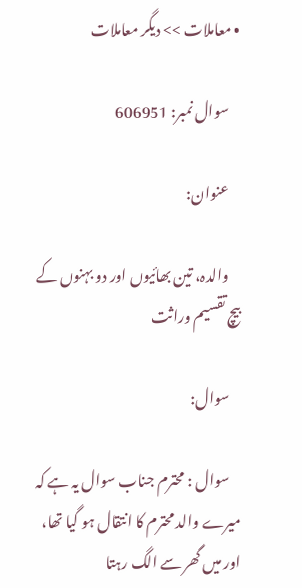• معاملات >> دیگر معاملات

    سوال نمبر: 606951

    عنوان:

    والدہ، تین بھائیوں اور دو بہنوں کے بیچ تقسیم وراثت

    سوال:

    سوال : محترم جناب سوال یہ ہے کہ میرے والد محترم کا انتقال ہو گیا تھا، اور میں گھر سے الگ رہتا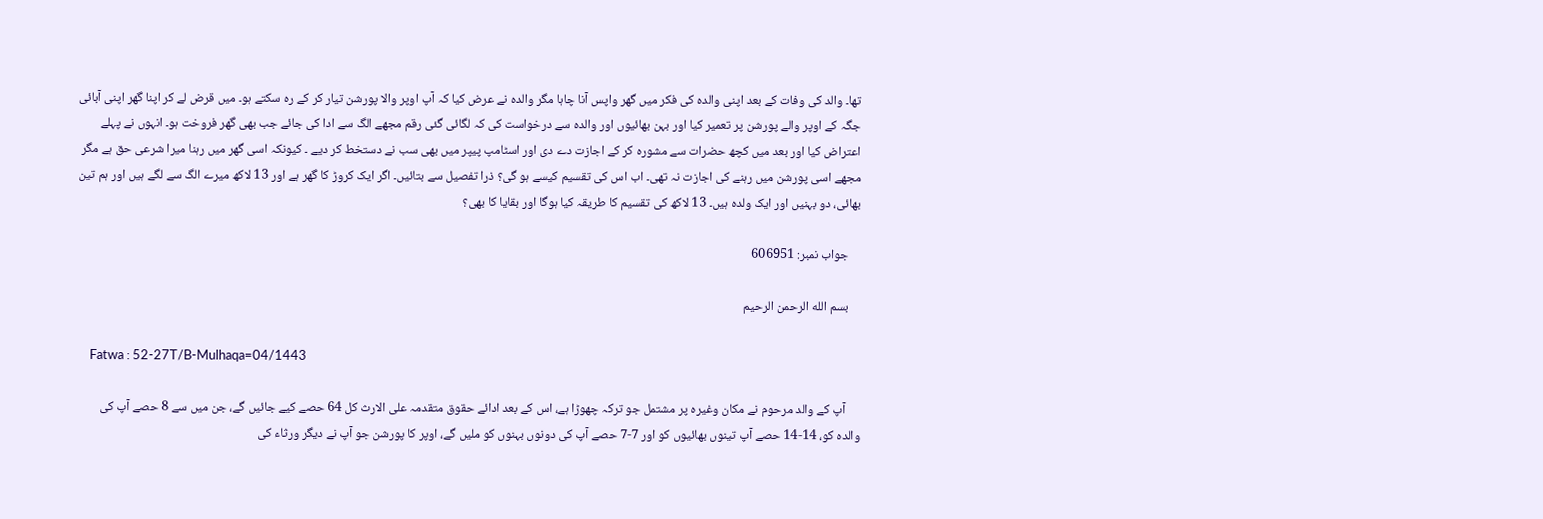تھا۔ والد کی وفات کے بعد اپنی والدہ کی فکر میں گھر واپس آنا چاہا مگر والدہ نے عرض کیا کہ آپ اوپر والا پورشن تیار کر کے رہ سکتے ہو۔ میں قرض لے کر اپنا گھر اپنی آبائی جگہ کے اوپر والے پورشن پر تعمیر کیا اور بہن بھائیوں اور والدہ سے درخواست کی کہ لگائی گئی رقم مجھے الگ سے ادا کی جائے جب بھی گھر فروخت ہو۔ انہوں نے پہلے اعتراض کیا اور بعد میں کچھ حضرات سے مشورہ کر کے اجازت دے دی اور اسٹامپ پیپر میں بھی سب نے دستخط کر دیے ۔ کیونکہ اسی گھر میں رہنا میرا شرعی حق ہے مگر مجھے اسی پورشن میں رہنے کی اجازت نہ تھی۔ اب اس کی تقسیم کیسے ہو گی؟ ذرا تفصیل سے بتائیں۔ اگر ایک کروڑ کا گھر ہے اور 13 لاکھ میرے الگ سے لگے ہیں اور ہم تین بھائی، دو بہنیں اور ایک ولدہ ہیں۔ 13 لاکھ کی تقسیم کا طریقہ کیا ہوگا اور بقایا کا بھی؟

    جواب نمبر: 606951

    بسم الله الرحمن الرحيم

    Fatwa : 52-27T/B-Mulhaqa=04/1443

     آپ کے والد مرحوم نے مکان وغیرہ پر مشتمل جو ترکہ چھوڑا ہے، اس کے بعد ادائے حقوق متقدمہ علی الارث کل 64 حصے کیے جائیں گے، جن میں سے 8 حصے آپ کی والدہ کو، 14-14 حصے آپ تینوں بھائیوں کو اور 7-7 حصے آپ کی دونوں بہنوں کو ملیں گے، اوپر کا پورشن جو آپ نے دیگر ورثاء کی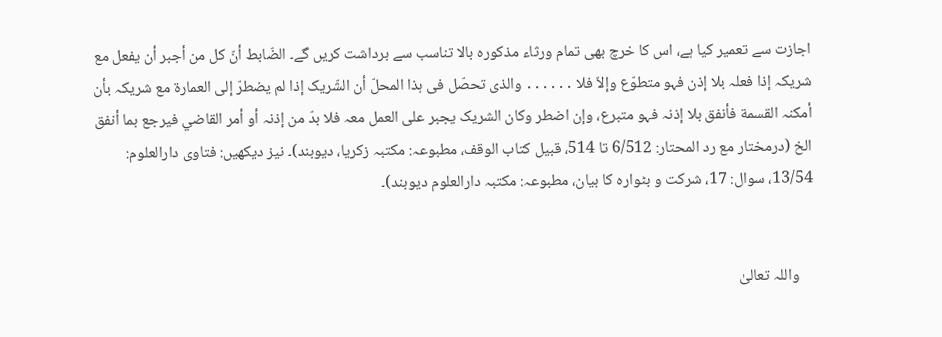اجازت سے تعمیر کیا ہے، اس کا خرچ بھی تمام ورثاء مذکورہ بالا تناسب سے برداشت کریں گے۔ الضّابط أنّ کل من أجبر أن یفعل مع شریکہ إذا فعلہ بلا إذن فہو متطوّع وإلاّ فلا ․․․․․․ والذی تحصّل فی ہذا المحلّ أن الشّریک إذا لم یضطرّ إلی العمارة مع شریکہ بأن أمکنہ القسمة فأنفق بلا إذنہ فہو متبرع، وإن اضطر وکان الشریک یجبر علی العمل معہ فلا بدّ من إذنہ أو أمر القاضي فیرجع بما أنفق الخ (درمختار مع رد المحتار: 6/512 تا 514، قبیل کتاب الوقف، مطبوعہ: مکتبہ زکریا، دیوبند)۔ نیز دیکھیں: فتاوی دارالعلوم: 13/54، سوال: 17، شرکت و بٹوارہ کا بیان، مطبوعہ: مکتبہ دارالعلوم دیوبند)۔


    واللہ تعالیٰ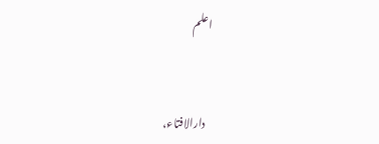اعلم


    دارالافتاء،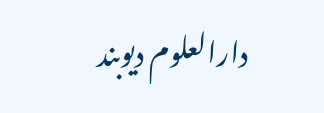دارالعلوم دیوبند